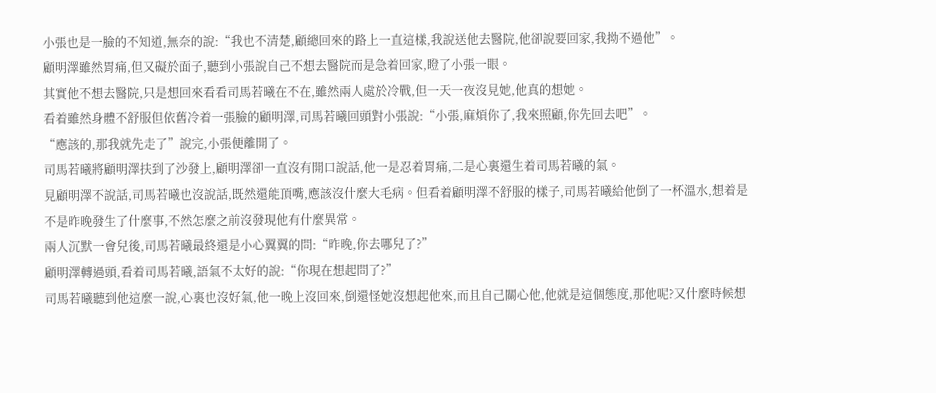小張也是一臉的不知道,無奈的說:“我也不清楚,顧總回來的路上一直這樣,我說送他去醫院,他卻說要回家,我拗不過他”。
顧明澤雖然胃痛,但又礙於面子,聽到小張說自己不想去醫院而是急着回家,瞪了小張一眼。
其實他不想去醫院,只是想回來看看司馬若曦在不在,雖然兩人處於冷戰,但一天一夜沒見她,他真的想她。
看着雖然身體不舒服但依舊冷着一張臉的顧明澤,司馬若曦回頭對小張說:“小張,麻煩你了,我來照顧,你先回去吧”。
“應該的,那我就先走了”說完,小張便離開了。
司馬若曦將顧明澤扶到了沙發上,顧明澤卻一直沒有開口說話,他一是忍着胃痛,二是心裏還生着司馬若曦的氣。
見顧明澤不說話,司馬若曦也沒說話,既然還能頂嘴,應該沒什麼大毛病。但看着顧明澤不舒服的樣子,司馬若曦給他倒了一杯溫水,想着是不是昨晚發生了什麼事,不然怎麼之前沒發現他有什麼異常。
兩人沉默一會兒後,司馬若曦最終還是小心翼翼的問:“昨晚,你去哪兒了?”
顧明澤轉過頭,看着司馬若曦,語氣不太好的說:“你現在想起問了?”
司馬若曦聽到他這麼一說,心裏也沒好氣,他一晚上沒回來,倒還怪她沒想起他來,而且自己關心他,他就是這個態度,那他呢?又什麼時候想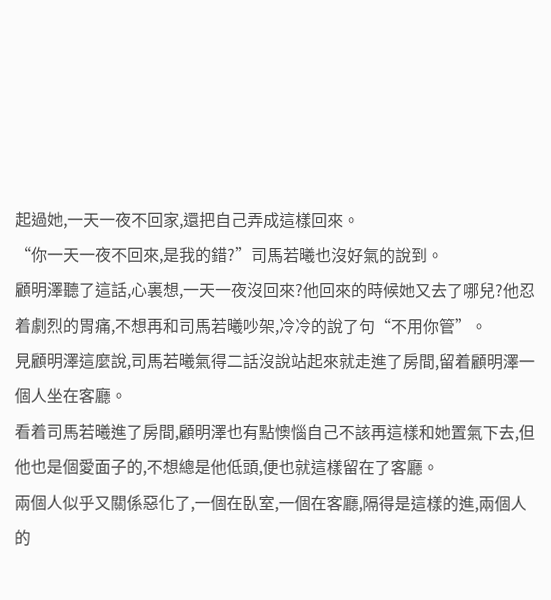起過她,一天一夜不回家,還把自己弄成這樣回來。
“你一天一夜不回來,是我的錯?”司馬若曦也沒好氣的說到。
顧明澤聽了這話,心裏想,一天一夜沒回來?他回來的時候她又去了哪兒?他忍着劇烈的胃痛,不想再和司馬若曦吵架,冷冷的說了句“不用你管”。
見顧明澤這麼說,司馬若曦氣得二話沒說站起來就走進了房間,留着顧明澤一個人坐在客廳。
看着司馬若曦進了房間,顧明澤也有點懊惱自己不該再這樣和她置氣下去,但他也是個愛面子的,不想總是他低頭,便也就這樣留在了客廳。
兩個人似乎又關係惡化了,一個在臥室,一個在客廳,隔得是這樣的進,兩個人的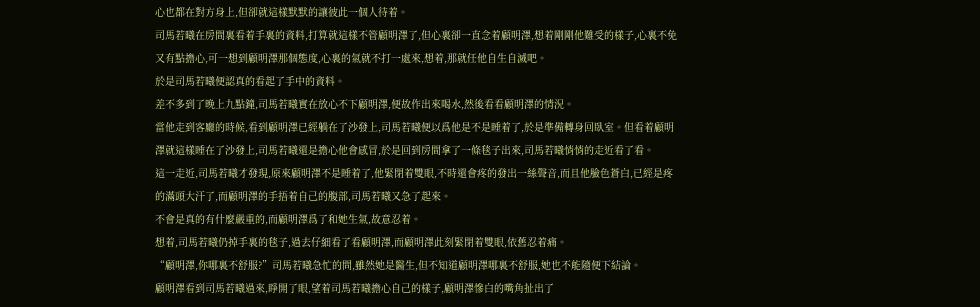心也都在對方身上,但卻就這樣默默的讓彼此一個人待着。
司馬若曦在房間裏看着手裏的資料,打算就這樣不管顧明澤了,但心裏卻一直念着顧明澤,想着剛剛他難受的樣子,心裏不免又有點擔心,可一想到顧明澤那個態度,心裏的氣就不打一處來,想着,那就任他自生自滅吧。
於是司馬若曦便認真的看起了手中的資料。
差不多到了晚上九點鐘,司馬若曦實在放心不下顧明澤,便故作出來喝水,然後看看顧明澤的情況。
當他走到客廳的時候,看到顧明澤已經躺在了沙發上,司馬若曦便以爲他是不是睡着了,於是準備轉身回臥室。但看着顧明澤就這樣睡在了沙發上,司馬若曦還是擔心他會感冒,於是回到房間拿了一條毯子出來,司馬若曦悄悄的走近看了看。
這一走近,司馬若曦才發現,原來顧明澤不是睡着了,他緊閉着雙眼,不時還會疼的發出一絲聲音,而且他臉色蒼白,已經是疼的滿頭大汗了,而顧明澤的手捂着自己的腹部,司馬若曦又急了起來。
不會是真的有什麼嚴重的,而顧明澤爲了和她生氣,故意忍着。
想着,司馬若曦仍掉手裏的毯子,過去仔細看了看顧明澤,而顧明澤此刻緊閉着雙眼,依舊忍着痛。
“顧明澤,你哪裏不舒服?”司馬若曦急忙的問,雖然她是醫生,但不知道顧明澤哪裏不舒服,她也不能隨便下結論。
顧明澤看到司馬若曦過來,睜開了眼,望着司馬若曦擔心自己的樣子,顧明澤慘白的嘴角扯出了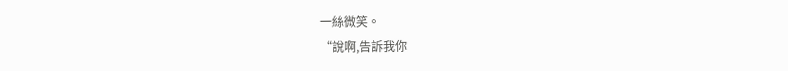一絲微笑。
“說啊,告訴我你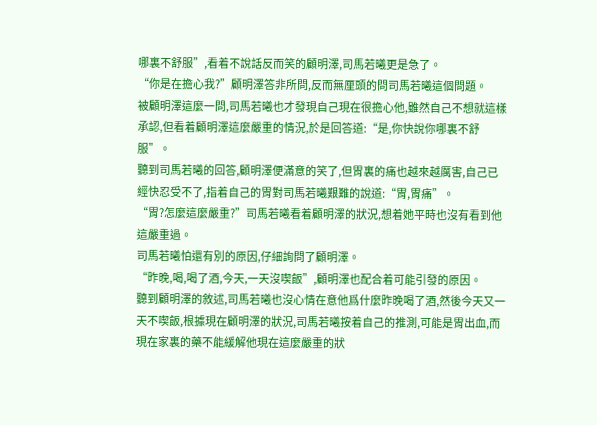哪裏不舒服”,看着不說話反而笑的顧明澤,司馬若曦更是急了。
“你是在擔心我?”顧明澤答非所問,反而無厘頭的問司馬若曦這個問題。
被顧明澤這麼一問,司馬若曦也才發現自己現在很擔心他,雖然自己不想就這樣承認,但看着顧明澤這麼嚴重的情況,於是回答道:“是,你快說你哪裏不舒服”。
聽到司馬若曦的回答,顧明澤便滿意的笑了,但胃裏的痛也越來越厲害,自己已經快忍受不了,指着自己的胃對司馬若曦艱難的說道:“胃,胃痛”。
“胃?怎麼這麼嚴重?”司馬若曦看着顧明澤的狀況,想着她平時也沒有看到他這嚴重過。
司馬若曦怕還有別的原因,仔細詢問了顧明澤。
“昨晚,喝,喝了酒,今天,一天沒喫飯”,顧明澤也配合着可能引發的原因。
聽到顧明澤的敘述,司馬若曦也沒心情在意他爲什麼昨晚喝了酒,然後今天又一天不喫飯,根據現在顧明澤的狀況,司馬若曦按着自己的推測,可能是胃出血,而現在家裏的藥不能緩解他現在這麼嚴重的狀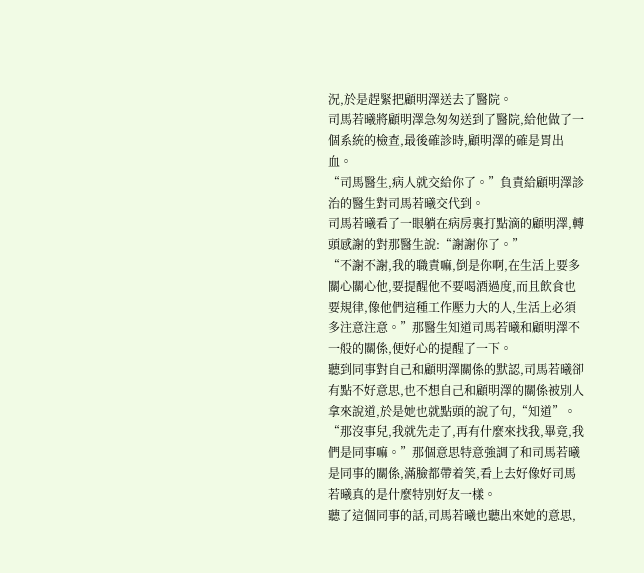況,於是趕緊把顧明澤送去了醫院。
司馬若曦將顧明澤急匆匆送到了醫院,給他做了一個系統的檢查,最後確診時,顧明澤的確是胃出血。
“司馬醫生,病人就交給你了。”負責給顧明澤診治的醫生對司馬若曦交代到。
司馬若曦看了一眼躺在病房裏打點滴的顧明澤,轉頭感謝的對那醫生說:“謝謝你了。”
“不謝不謝,我的職責嘛,倒是你啊,在生活上要多關心關心他,要提醒他不要喝酒過度,而且飲食也要規律,像他們這種工作壓力大的人,生活上必須多注意注意。”那醫生知道司馬若曦和顧明澤不一般的關係,便好心的提醒了一下。
聽到同事對自己和顧明澤關係的默認,司馬若曦卻有點不好意思,也不想自己和顧明澤的關係被別人拿來說道,於是她也就點頭的說了句,“知道”。
“那沒事兒,我就先走了,再有什麼來找我,畢竟,我們是同事嘛。”那個意思特意強調了和司馬若曦是同事的關係,滿臉都帶着笑,看上去好像好司馬若曦真的是什麼特別好友一樣。
聽了這個同事的話,司馬若曦也聽出來她的意思,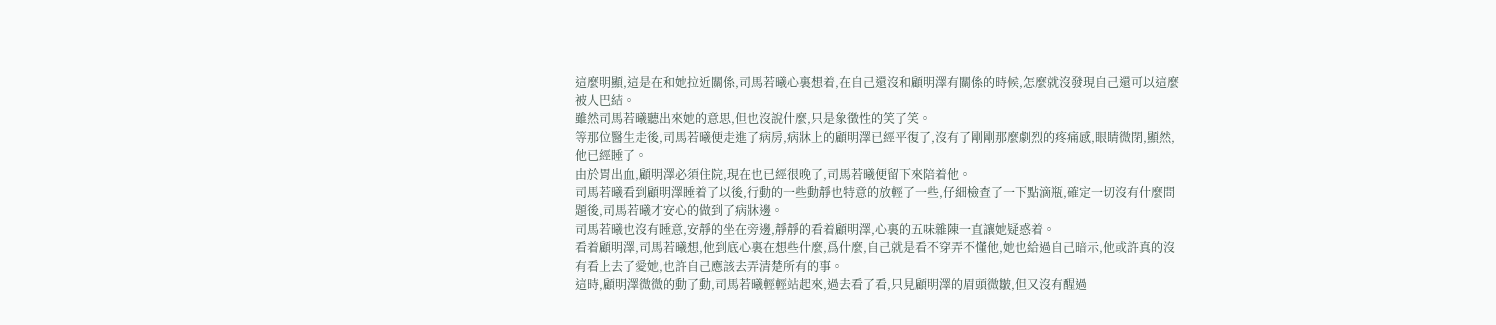這麼明顯,這是在和她拉近關係,司馬若曦心裏想着,在自己還沒和顧明澤有關係的時候,怎麼就沒發現自己還可以這麼被人巴結。
雖然司馬若曦聽出來她的意思,但也沒說什麼,只是象徵性的笑了笑。
等那位醫生走後,司馬若曦便走進了病房,病牀上的顧明澤已經平復了,沒有了剛剛那麼劇烈的疼痛感,眼睛微閉,顯然,他已經睡了。
由於胃出血,顧明澤必須住院,現在也已經很晚了,司馬若曦便留下來陪着他。
司馬若曦看到顧明澤睡着了以後,行動的一些動靜也特意的放輕了一些,仔細檢查了一下點滴瓶,確定一切沒有什麼問題後,司馬若曦才安心的做到了病牀邊。
司馬若曦也沒有睡意,安靜的坐在旁邊,靜靜的看着顧明澤,心裏的五味雜陳一直讓她疑惑着。
看着顧明澤,司馬若曦想,他到底心裏在想些什麼,爲什麼,自己就是看不穿弄不懂他,她也給過自己暗示,他或許真的沒有看上去了愛她,也許自己應該去弄清楚所有的事。
這時,顧明澤微微的動了動,司馬若曦輕輕站起來,過去看了看,只見顧明澤的眉頭微皺,但又沒有醒過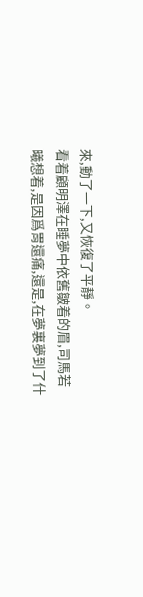來,動了一下,又恢復了平靜。
看着顧明澤在睡夢中依舊皺着的眉,司馬若曦想着,是因爲胃還痛,還是,在夢裏夢到了什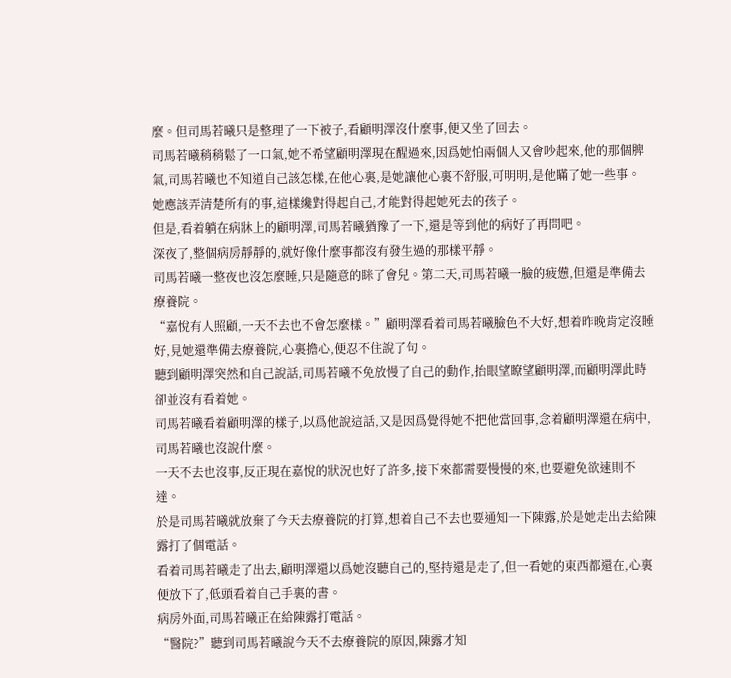麼。但司馬若曦只是整理了一下被子,看顧明澤沒什麼事,便又坐了回去。
司馬若曦稍稍鬆了一口氣,她不希望顧明澤現在醒過來,因爲她怕兩個人又會吵起來,他的那個脾氣,司馬若曦也不知道自己該怎樣,在他心裏,是她讓他心裏不舒服,可明明,是他瞞了她一些事。
她應該弄清楚所有的事,這樣纔對得起自己,才能對得起她死去的孩子。
但是,看着躺在病牀上的顧明澤,司馬若曦猶豫了一下,還是等到他的病好了再問吧。
深夜了,整個病房靜靜的,就好像什麼事都沒有發生過的那樣平靜。
司馬若曦一整夜也沒怎麼睡,只是隨意的眯了會兒。第二天,司馬若曦一臉的疲憊,但還是準備去療養院。
“嘉悅有人照顧,一天不去也不會怎麼樣。”顧明澤看着司馬若曦臉色不大好,想着昨晚肯定沒睡好,見她還準備去療養院,心裏擔心,便忍不住說了句。
聽到顧明澤突然和自己說話,司馬若曦不免放慢了自己的動作,抬眼望瞭望顧明澤,而顧明澤此時卻並沒有看着她。
司馬若曦看着顧明澤的樣子,以爲他說這話,又是因爲覺得她不把他當回事,念着顧明澤還在病中,司馬若曦也沒說什麼。
一天不去也沒事,反正現在嘉悅的狀況也好了許多,接下來都需要慢慢的來,也要避免欲速則不達。
於是司馬若曦就放棄了今天去療養院的打算,想着自己不去也要通知一下陳露,於是她走出去給陳露打了個電話。
看着司馬若曦走了出去,顧明澤還以爲她沒聽自己的,堅持還是走了,但一看她的東西都還在,心裏便放下了,低頭看着自己手裏的書。
病房外面,司馬若曦正在給陳露打電話。
“醫院?”聽到司馬若曦說今天不去療養院的原因,陳露才知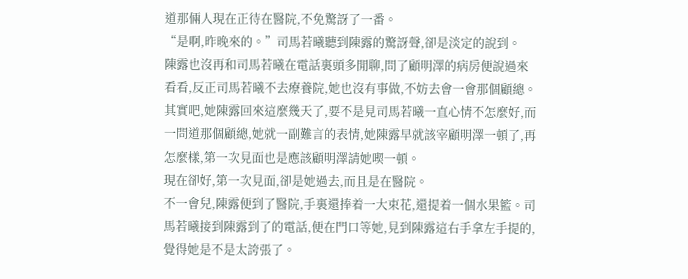道那倆人現在正待在醫院,不免驚訝了一番。
“是啊,昨晚來的。”司馬若曦聽到陳露的驚訝聲,卻是淡定的說到。
陳露也沒再和司馬若曦在電話裏頭多閒聊,問了顧明澤的病房便說過來看看,反正司馬若曦不去療養院,她也沒有事做,不妨去會一會那個顧總。
其實吧,她陳露回來這麼幾天了,要不是見司馬若曦一直心情不怎麼好,而一問道那個顧總,她就一副難言的表情,她陳露早就該宰顧明澤一頓了,再怎麼樣,第一次見面也是應該顧明澤請她喫一頓。
現在卻好,第一次見面,卻是她過去,而且是在醫院。
不一會兒,陳露便到了醫院,手裏還捧着一大束花,還提着一個水果籃。司馬若曦接到陳露到了的電話,便在門口等她,見到陳露這右手拿左手提的,覺得她是不是太誇張了。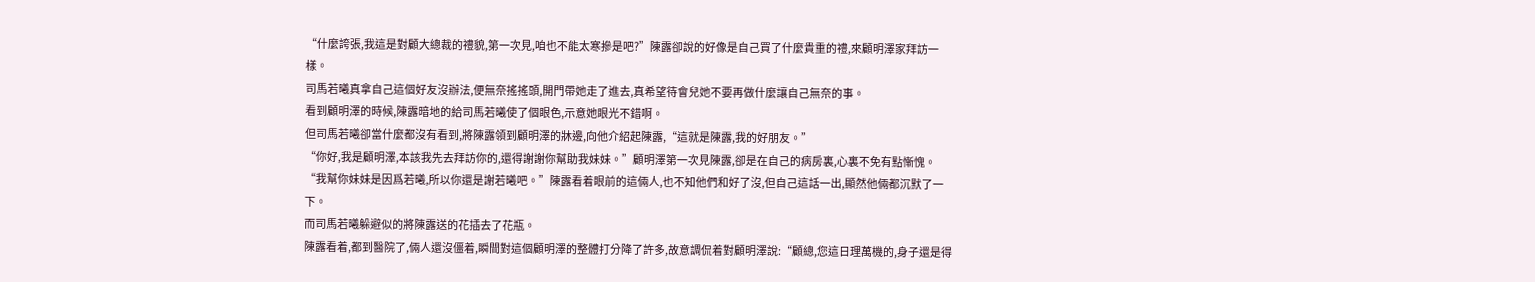“什麼誇張,我這是對顧大總裁的禮貌,第一次見,咱也不能太寒摻是吧?”陳露卻說的好像是自己買了什麼貴重的禮,來顧明澤家拜訪一樣。
司馬若曦真拿自己這個好友沒辦法,便無奈搖搖頭,開門帶她走了進去,真希望待會兒她不要再做什麼讓自己無奈的事。
看到顧明澤的時候,陳露暗地的給司馬若曦使了個眼色,示意她眼光不錯啊。
但司馬若曦卻當什麼都沒有看到,將陳露領到顧明澤的牀邊,向他介紹起陳露,“這就是陳露,我的好朋友。”
“你好,我是顧明澤,本該我先去拜訪你的,還得謝謝你幫助我妹妹。”顧明澤第一次見陳露,卻是在自己的病房裏,心裏不免有點慚愧。
“我幫你妹妹是因爲若曦,所以你還是謝若曦吧。”陳露看着眼前的這倆人,也不知他們和好了沒,但自己這話一出,顯然他倆都沉默了一下。
而司馬若曦躲避似的將陳露送的花插去了花瓶。
陳露看着,都到醫院了,倆人還沒僵着,瞬間對這個顧明澤的整體打分降了許多,故意調侃着對顧明澤說:“顧總,您這日理萬機的,身子還是得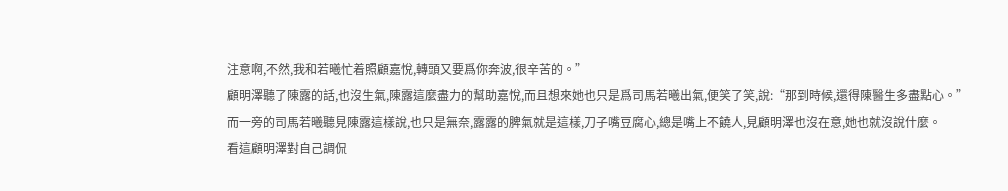注意啊,不然,我和若曦忙着照顧嘉悅,轉頭又要爲你奔波,很辛苦的。”
顧明澤聽了陳露的話,也沒生氣,陳露這麼盡力的幫助嘉悅,而且想來她也只是爲司馬若曦出氣,便笑了笑,說:“那到時候,還得陳醫生多盡點心。”
而一旁的司馬若曦聽見陳露這樣說,也只是無奈,露露的脾氣就是這樣,刀子嘴豆腐心,總是嘴上不饒人,見顧明澤也沒在意,她也就沒說什麼。
看這顧明澤對自己調侃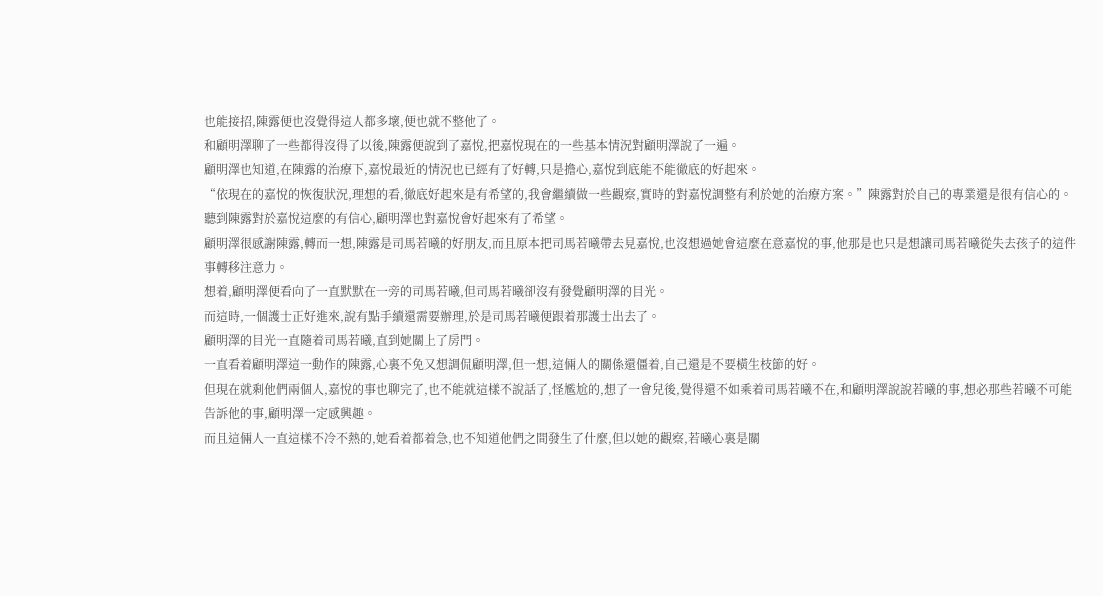也能接招,陳露便也沒覺得這人都多壞,便也就不整他了。
和顧明澤聊了一些都得沒得了以後,陳露便說到了嘉悅,把嘉悅現在的一些基本情況對顧明澤說了一遍。
顧明澤也知道,在陳露的治療下,嘉悅最近的情況也已經有了好轉,只是擔心,嘉悅到底能不能徹底的好起來。
“依現在的嘉悅的恢復狀況,理想的看,徹底好起來是有希望的,我會繼續做一些觀察,實時的對嘉悅調整有利於她的治療方案。”陳露對於自己的專業還是很有信心的。
聽到陳露對於嘉悅這麼的有信心,顧明澤也對嘉悅會好起來有了希望。
顧明澤很感謝陳露,轉而一想,陳露是司馬若曦的好朋友,而且原本把司馬若曦帶去見嘉悅,也沒想過她會這麼在意嘉悅的事,他那是也只是想讓司馬若曦從失去孩子的這件事轉移注意力。
想着,顧明澤便看向了一直默默在一旁的司馬若曦,但司馬若曦卻沒有發覺顧明澤的目光。
而這時,一個護士正好進來,說有點手續還需要辦理,於是司馬若曦便跟着那護士出去了。
顧明澤的目光一直隨着司馬若曦,直到她關上了房門。
一直看着顧明澤這一動作的陳露,心裏不免又想調侃顧明澤,但一想,這倆人的關係還僵着,自己還是不要橫生枝節的好。
但現在就剩他們兩個人,嘉悅的事也聊完了,也不能就這樣不說話了,怪尷尬的,想了一會兒後,覺得還不如乘着司馬若曦不在,和顧明澤說說若曦的事,想必那些若曦不可能告訴他的事,顧明澤一定感興趣。
而且這倆人一直這樣不冷不熱的,她看着都着急,也不知道他們之間發生了什麼,但以她的觀察,若曦心裏是關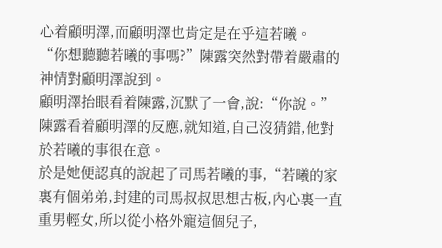心着顧明澤,而顧明澤也肯定是在乎這若曦。
“你想聽聽若曦的事嗎?”陳露突然對帶着嚴肅的神情對顧明澤說到。
顧明澤抬眼看着陳露,沉默了一會,說:“你說。”
陳露看着顧明澤的反應,就知道,自己沒猜錯,他對於若曦的事很在意。
於是她便認真的說起了司馬若曦的事,“若曦的家裏有個弟弟,封建的司馬叔叔思想古板,內心裏一直重男輕女,所以從小格外寵這個兒子,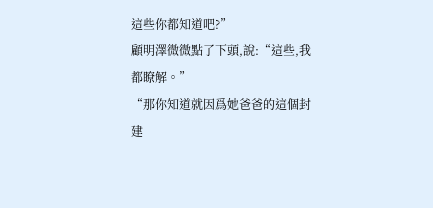這些你都知道吧?”
顧明澤微微點了下頭,說:“這些,我都瞭解。”
“那你知道就因爲她爸爸的這個封建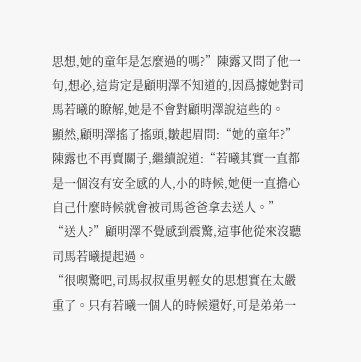思想,她的童年是怎麼過的嗎?”陳露又問了他一句,想必,這肯定是顧明澤不知道的,因爲據她對司馬若曦的瞭解,她是不會對顧明澤說這些的。
顯然,顧明澤搖了搖頭,皺起眉問:“她的童年?”
陳露也不再賣關子,繼續說道:“若曦其實一直都是一個沒有安全感的人,小的時候,她便一直擔心自己什麼時候就會被司馬爸爸拿去送人。”
“送人?”顧明澤不覺感到震驚,這事他從來沒聽司馬若曦提起過。
“很喫驚吧,司馬叔叔重男輕女的思想實在太嚴重了。只有若曦一個人的時候還好,可是弟弟一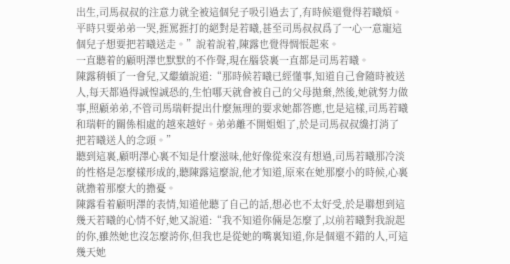出生,司馬叔叔的注意力就全被這個兒子吸引過去了,有時候還覺得若曦煩。平時只要弟弟一哭,捱罵捱打的絕對是若曦,甚至司馬叔叔爲了一心一意寵這個兒子想要把若曦送走。”說着說着,陳露也覺得惆悵起來。
一直聽着的顧明澤也默默的不作聲,現在腦袋裏一直都是司馬若曦。
陳露稍頓了一會兒,又繼續說道:“那時候若曦已經懂事,知道自己會隨時被送人,每天都過得誠惶誠恐的,生怕哪天就會被自己的父母拋棄,然後,她就努力做事,照顧弟弟,不管司馬瑞軒提出什麼無理的要求她都答應,也是這樣,司馬若曦和瑞軒的關係相處的越來越好。弟弟離不開姐姐了,於是司馬叔叔纔打消了把若曦送人的念頭。”
聽到這裏,顧明澤心裏不知是什麼滋味,他好像從來沒有想過,司馬若曦那冷淡的性格是怎麼樣形成的,聽陳露這麼說,他才知道,原來在她那麼小的時候,心裏就擔着那麼大的擔憂。
陳露看着顧明澤的表情,知道他聽了自己的話,想必也不太好受,於是聯想到這幾天若曦的心情不好,她又說道:“我不知道你倆是怎麼了,以前若曦對我說起的你,雖然她也沒怎麼誇你,但我也是從她的嘴裏知道,你是個還不錯的人,可這幾天她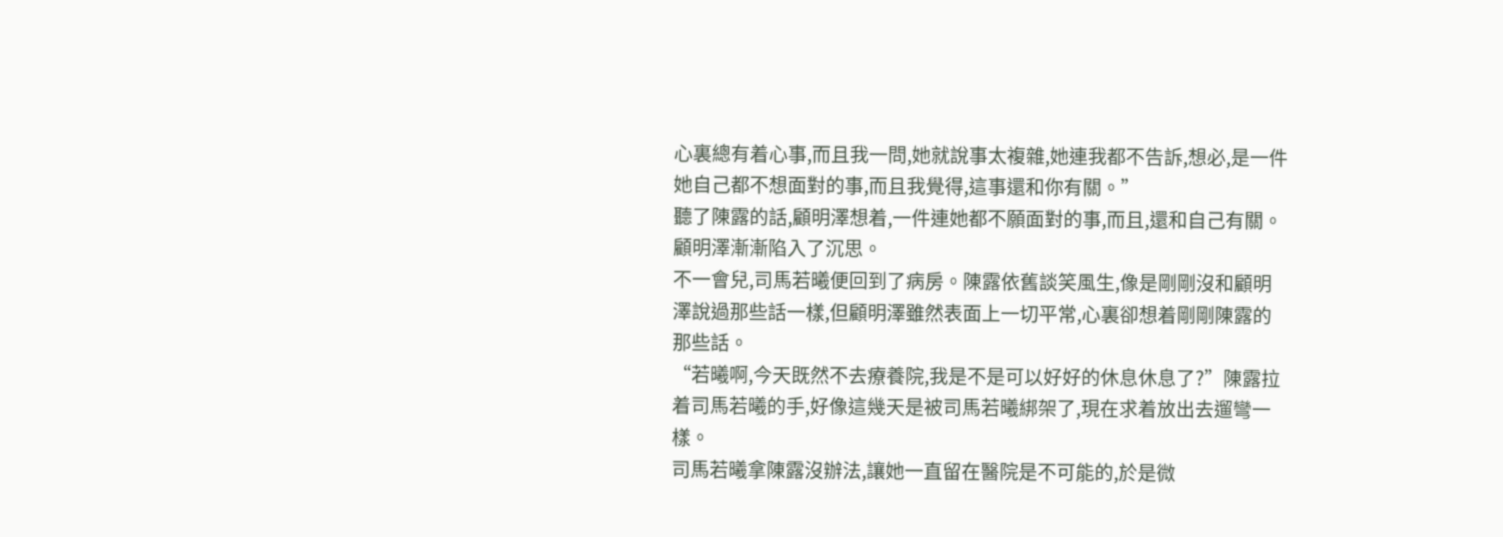心裏總有着心事,而且我一問,她就說事太複雜,她連我都不告訴,想必,是一件她自己都不想面對的事,而且我覺得,這事還和你有關。”
聽了陳露的話,顧明澤想着,一件連她都不願面對的事,而且,還和自己有關。顧明澤漸漸陷入了沉思。
不一會兒,司馬若曦便回到了病房。陳露依舊談笑風生,像是剛剛沒和顧明澤說過那些話一樣,但顧明澤雖然表面上一切平常,心裏卻想着剛剛陳露的那些話。
“若曦啊,今天既然不去療養院,我是不是可以好好的休息休息了?”陳露拉着司馬若曦的手,好像這幾天是被司馬若曦綁架了,現在求着放出去遛彎一樣。
司馬若曦拿陳露沒辦法,讓她一直留在醫院是不可能的,於是微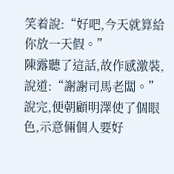笑着說:“好吧,今天就算給你放一天假。”
陳露聽了這話,故作感激裝,說道:“謝謝司馬老闆。”說完,便朝顧明澤使了個眼色,示意倆個人要好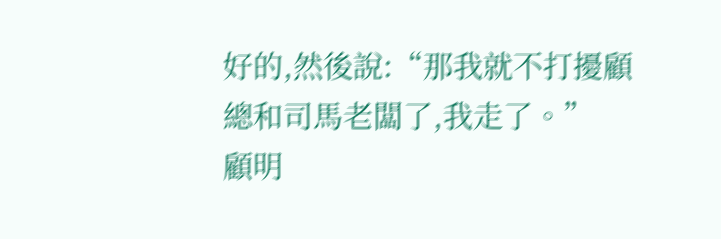好的,然後說:“那我就不打擾顧總和司馬老闆了,我走了。”
顧明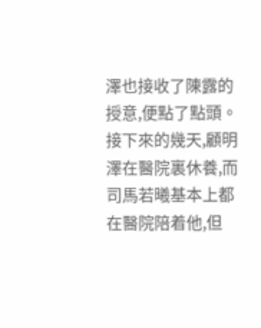澤也接收了陳露的授意,便點了點頭。
接下來的幾天,顧明澤在醫院裏休養,而司馬若曦基本上都在醫院陪着他,但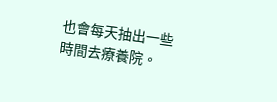也會每天抽出一些時間去療養院。